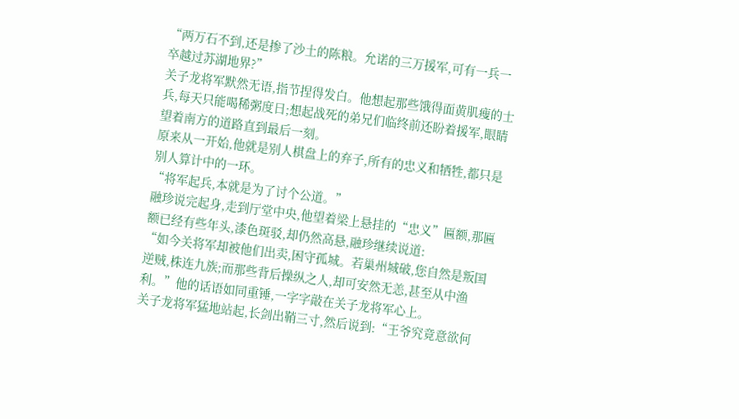“两万石不到,还是掺了沙土的陈粮。允诺的三万援军,可有一兵一卒越过苏湖地界?”
关子龙将军默然无语,指节捏得发白。他想起那些饿得面黄肌瘦的士兵,每天只能喝稀粥度日;想起战死的弟兄们临终前还盼着援军,眼睛望着南方的道路直到最后一刻。
原来从一开始,他就是别人棋盘上的弃子,所有的忠义和牺牲,都只是别人算计中的一环。
“将军起兵,本就是为了讨个公道。”
融珍说完起身,走到厅堂中央,他望着梁上悬挂的“忠义”匾额,那匾额已经有些年头,漆色斑驳,却仍然高悬,融珍继续说道:
“如今关将军却被他们出卖,困守孤城。若巢州城破,您自然是叛国逆贼,株连九族;而那些背后操纵之人,却可安然无恙,甚至从中渔利。”他的话语如同重锤,一字字敲在关子龙将军心上。
关子龙将军猛地站起,长剑出鞘三寸,然后说到:“王爷究竟意欲何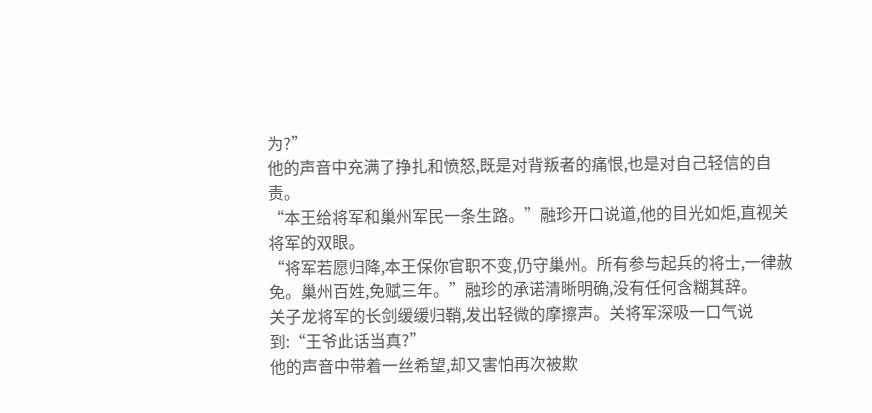为?”
他的声音中充满了挣扎和愤怒,既是对背叛者的痛恨,也是对自己轻信的自责。
“本王给将军和巢州军民一条生路。”融珍开口说道,他的目光如炬,直视关将军的双眼。
“将军若愿归降,本王保你官职不变,仍守巢州。所有参与起兵的将士,一律赦免。巢州百姓,免赋三年。”融珍的承诺清晰明确,没有任何含糊其辞。
关子龙将军的长剑缓缓归鞘,发出轻微的摩擦声。关将军深吸一口气说到:“王爷此话当真?”
他的声音中带着一丝希望,却又害怕再次被欺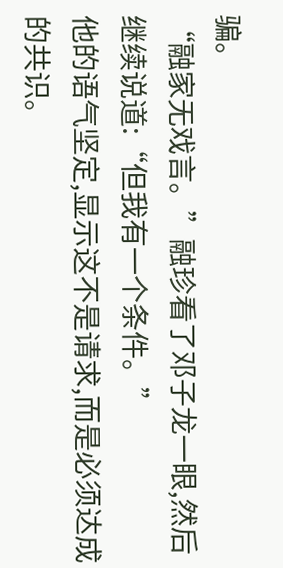骗。
“融家无戏言。”融珍看了邓子龙一眼,然后继续说道:“但我有一个条件。”
他的语气坚定,显示这不是请求,而是必须达成的共识。